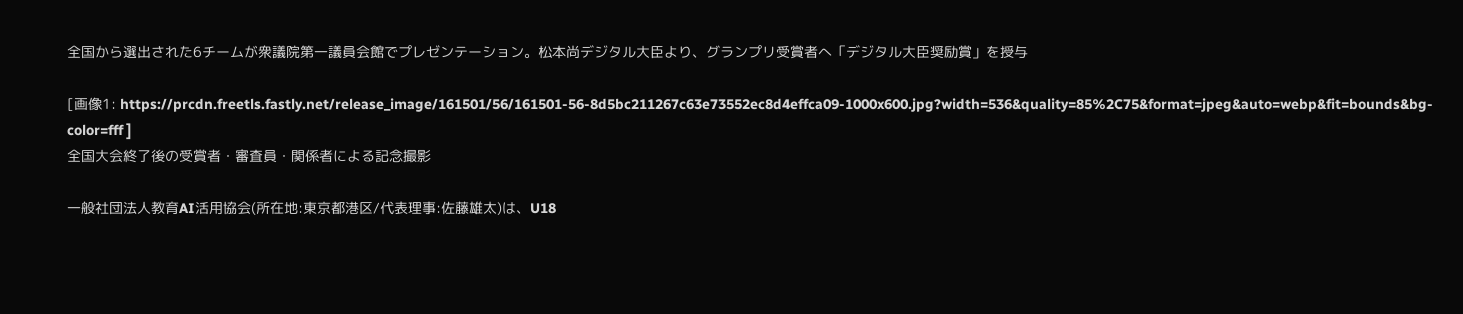全国から選出された6チームが衆議院第一議員会館でプレゼンテーション。松本尚デジタル大臣より、グランプリ受賞者へ「デジタル大臣奨励賞」を授与

[画像1: https://prcdn.freetls.fastly.net/release_image/161501/56/161501-56-8d5bc211267c63e73552ec8d4effca09-1000x600.jpg?width=536&quality=85%2C75&format=jpeg&auto=webp&fit=bounds&bg-color=fff ]
全国大会終了後の受賞者・審査員・関係者による記念撮影

一般社団法人教育AI活用協会(所在地:東京都港区/代表理事:佐藤雄太)は、U18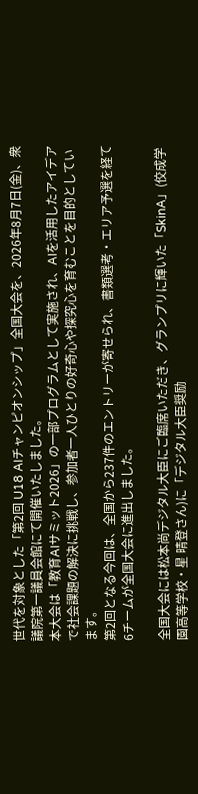世代を対象とした「第2回 U18 AIチャンピオンシップ」全国大会を、2026年8月7日(金)、衆議院第一議員会館にて開催いたしました。
本大会は「教育AIサミット2026」の一部プログラムとして実施され、AIを活用したアイデアで社会課題の解決に挑戦し、参加者一人ひとりの好奇心や探究心を育むことを目的としています。
第2回となる今回は、全国から237件のエントリーが寄せられ、書類選考・エリア予選を経て6チームが全国大会に進出しました。

全国大会には松本尚デジタル大臣にご臨席いただき、グランプリに輝いた「SkinA」(佼成学園高等学校・星 晴登さん)に「デジタル大臣奨励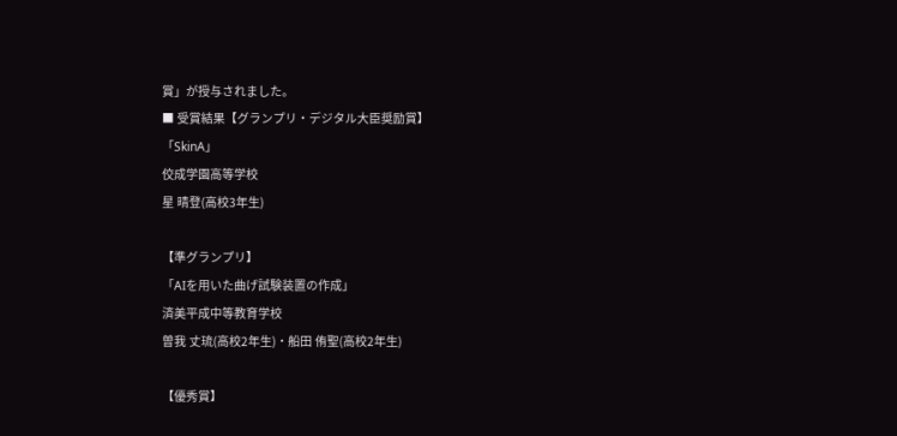賞」が授与されました。
■ 受賞結果【グランプリ・デジタル大臣奨励賞】
「SkinA」
佼成学園高等学校
星 晴登(高校3年生)

【準グランプリ】
「AIを用いた曲げ試験装置の作成」
済美平成中等教育学校
曽我 丈琉(高校2年生)・船田 侑聖(高校2年生)

【優秀賞】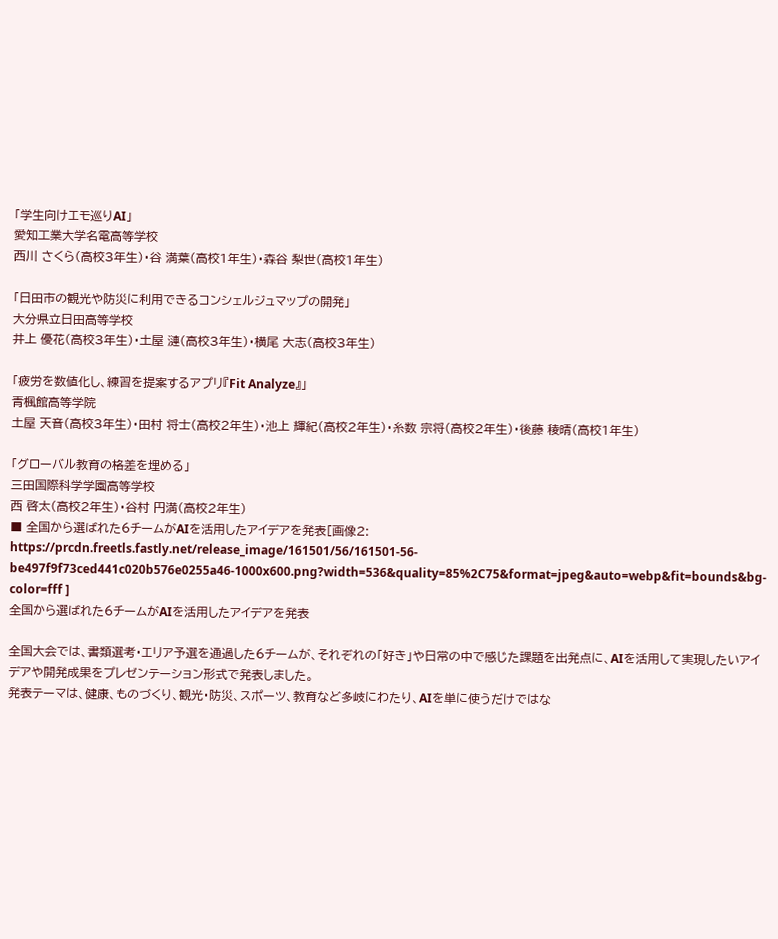「学生向けエモ巡りAI」
愛知工業大学名電高等学校
西川 さくら(高校3年生)・谷 満葉(高校1年生)・森谷 梨世(高校1年生)

「日田市の観光や防災に利用できるコンシェルジュマップの開発」
大分県立日田高等学校
井上 優花(高校3年生)・土屋 漣(高校3年生)・横尾 大志(高校3年生)

「疲労を数値化し、練習を提案するアプリ『Fit Analyze』」
青楓館高等学院
土屋 天音(高校3年生)・田村 将士(高校2年生)・池上 輝紀(高校2年生)・糸数 宗将(高校2年生)・後藤 稜晴(高校1年生)

「グローバル教育の格差を埋める」
三田国際科学学園高等学校
西 啓太(高校2年生)・谷村 円満(高校2年生)
■ 全国から選ばれた6チームがAIを活用したアイデアを発表[画像2: https://prcdn.freetls.fastly.net/release_image/161501/56/161501-56-be497f9f73ced441c020b576e0255a46-1000x600.png?width=536&quality=85%2C75&format=jpeg&auto=webp&fit=bounds&bg-color=fff ]
全国から選ばれた6チームがAIを活用したアイデアを発表

全国大会では、書類選考・エリア予選を通過した6チームが、それぞれの「好き」や日常の中で感じた課題を出発点に、AIを活用して実現したいアイデアや開発成果をプレゼンテーション形式で発表しました。
発表テーマは、健康、ものづくり、観光・防災、スポーツ、教育など多岐にわたり、AIを単に使うだけではな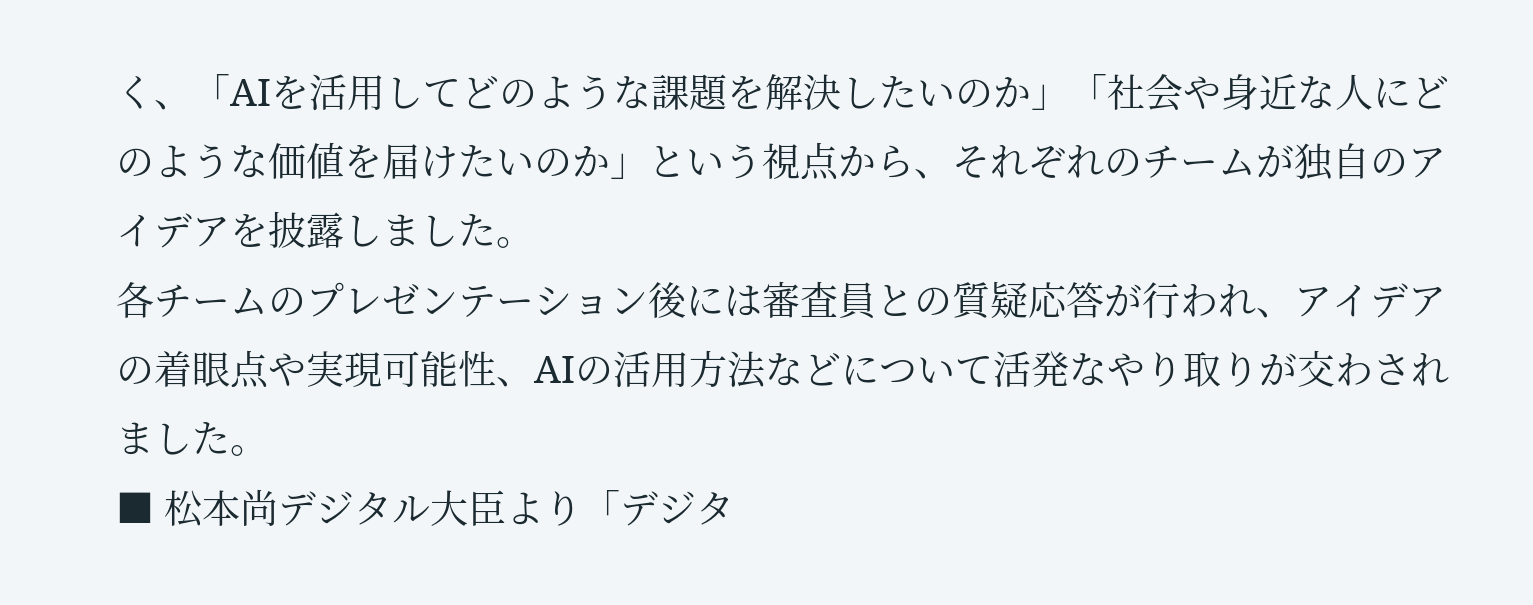く、「AIを活用してどのような課題を解決したいのか」「社会や身近な人にどのような価値を届けたいのか」という視点から、それぞれのチームが独自のアイデアを披露しました。
各チームのプレゼンテーション後には審査員との質疑応答が行われ、アイデアの着眼点や実現可能性、AIの活用方法などについて活発なやり取りが交わされました。
■ 松本尚デジタル大臣より「デジタ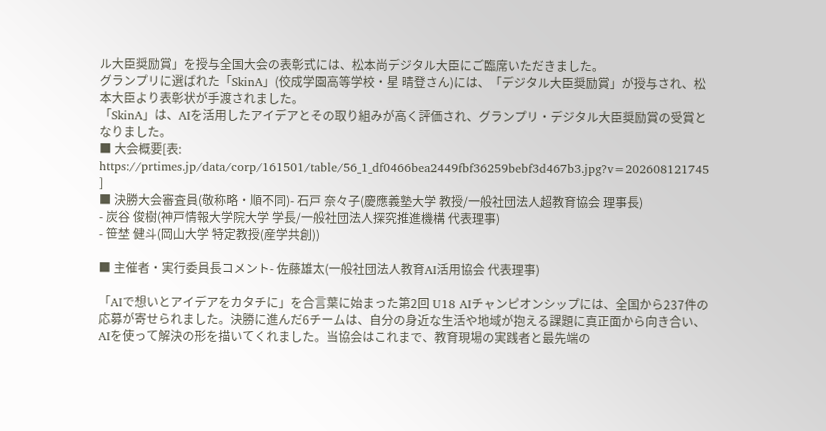ル大臣奨励賞」を授与全国大会の表彰式には、松本尚デジタル大臣にご臨席いただきました。
グランプリに選ばれた「SkinA」(佼成学園高等学校・星 晴登さん)には、「デジタル大臣奨励賞」が授与され、松本大臣より表彰状が手渡されました。
「SkinA」は、AIを活用したアイデアとその取り組みが高く評価され、グランプリ・デジタル大臣奨励賞の受賞となりました。
■ 大会概要[表: https://prtimes.jp/data/corp/161501/table/56_1_df0466bea2449fbf36259bebf3d467b3.jpg?v=202608121745 ]
■ 決勝大会審査員(敬称略・順不同)- 石戸 奈々子(慶應義塾大学 教授/一般社団法人超教育協会 理事長)
- 炭谷 俊樹(神戸情報大学院大学 学長/一般社団法人探究推進機構 代表理事)
- 笹埜 健斗(岡山大学 特定教授(産学共創))

■ 主催者・実行委員長コメント- 佐藤雄太(一般社団法人教育AI活用協会 代表理事)

「AIで想いとアイデアをカタチに」を合言葉に始まった第2回 U18 AIチャンピオンシップには、全国から237件の応募が寄せられました。決勝に進んだ6チームは、自分の身近な生活や地域が抱える課題に真正面から向き合い、AIを使って解決の形を描いてくれました。当協会はこれまで、教育現場の実践者と最先端の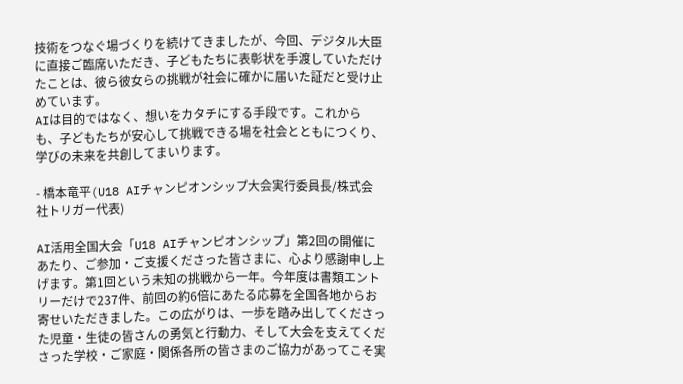技術をつなぐ場づくりを続けてきましたが、今回、デジタル大臣に直接ご臨席いただき、子どもたちに表彰状を手渡していただけたことは、彼ら彼女らの挑戦が社会に確かに届いた証だと受け止めています。
AIは目的ではなく、想いをカタチにする手段です。これからも、子どもたちが安心して挑戦できる場を社会とともにつくり、学びの未来を共創してまいります。

- 橋本竜平(U18 AIチャンピオンシップ大会実行委員長/株式会社トリガー代表)

AI活用全国大会「U18 AIチャンピオンシップ」第2回の開催にあたり、ご参加・ご支援くださった皆さまに、心より感謝申し上げます。第1回という未知の挑戦から一年。今年度は書類エントリーだけで237件、前回の約6倍にあたる応募を全国各地からお寄せいただきました。この広がりは、一歩を踏み出してくださった児童・生徒の皆さんの勇気と行動力、そして大会を支えてくださった学校・ご家庭・関係各所の皆さまのご協力があってこそ実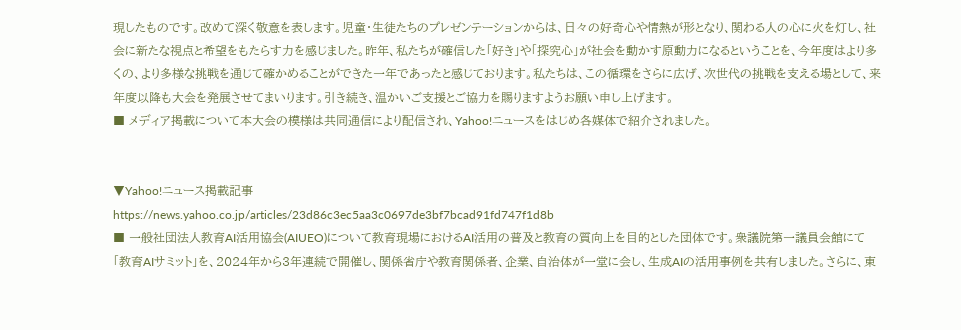現したものです。改めて深く敬意を表します。児童・生徒たちのプレゼンテーションからは、日々の好奇心や情熱が形となり、関わる人の心に火を灯し、社会に新たな視点と希望をもたらす力を感じました。昨年、私たちが確信した「好き」や「探究心」が社会を動かす原動力になるということを、今年度はより多くの、より多様な挑戦を通じて確かめることができた一年であったと感じております。私たちは、この循環をさらに広げ、次世代の挑戦を支える場として、来年度以降も大会を発展させてまいります。引き続き、温かいご支援とご協力を賜りますようお願い申し上げます。
■ メディア掲載について本大会の模様は共同通信により配信され、Yahoo!ニュースをはじめ各媒体で紹介されました。


▼Yahoo!ニュース掲載記事
https://news.yahoo.co.jp/articles/23d86c3ec5aa3c0697de3bf7bcad91fd747f1d8b
■ 一般社団法人教育AI活用協会(AIUEO)について教育現場におけるAI活用の普及と教育の質向上を目的とした団体です。衆議院第一議員会館にて「教育AIサミット」を、2024年から3年連続で開催し、関係省庁や教育関係者、企業、自治体が一堂に会し、生成AIの活用事例を共有しました。さらに、東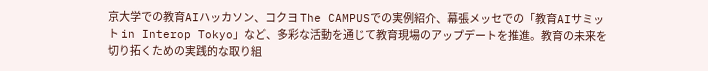京大学での教育AIハッカソン、コクヨ The CAMPUSでの実例紹介、幕張メッセでの「教育AIサミット in Interop Tokyo」など、多彩な活動を通じて教育現場のアップデートを推進。教育の未来を切り拓くための実践的な取り組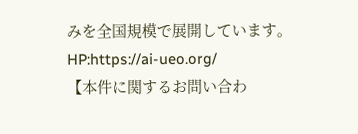みを全国規模で展開しています。
HP:https://ai-ueo.org/
【本件に関するお問い合わ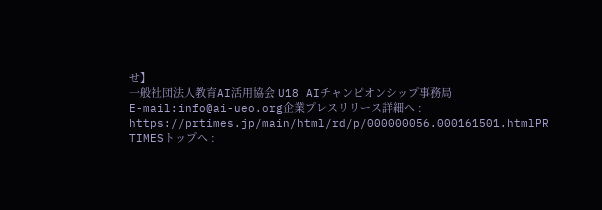せ】
一般社団法人教育AI活用協会 U18 AIチャンピオンシップ事務局
E-mail:info@ai-ueo.org企業プレスリリース詳細へ : https://prtimes.jp/main/html/rd/p/000000056.000161501.htmlPR TIMESトップへ :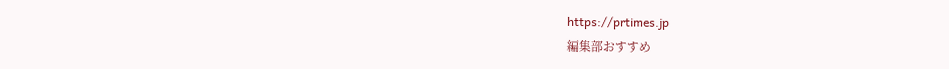https://prtimes.jp
編集部おすすめ